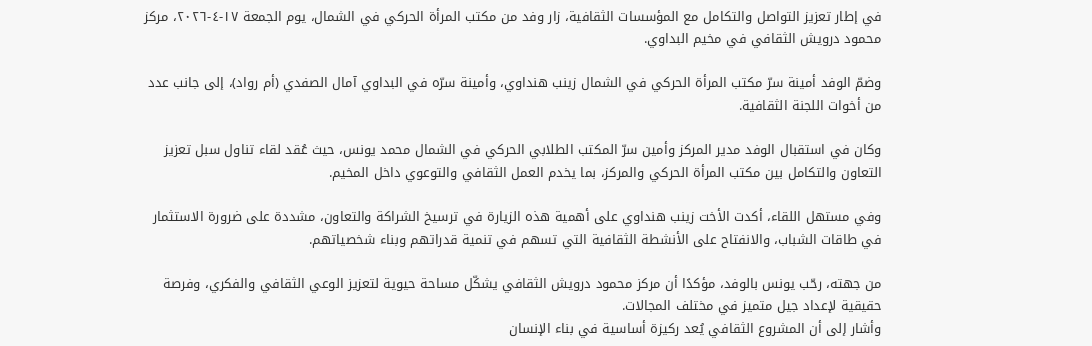في إطار تعزيز التواصل والتكامل مع المؤسسات الثقافية، زار وفد من مكتب المرأة الحركي في الشمال، يوم الجمعة ١٧-٤-٢٠٢٦، مركز محمود درويش الثقافي في مخيم البداوي.

وضمّ الوفد أمينة سرّ مكتب المرأة الحركي في الشمال زينب هنداوي، وأمينة سرّه في البداوي آمال الصفدي (أم رواد)، إلى جانب عدد من أخوات اللجنة الثقافية.

وكان في استقبال الوفد مدير المركز وأمين سرّ المكتب الطلابي الحركي في الشمال محمد يونس، حيث عُقد لقاء تناول سبل تعزيز التعاون والتكامل بين مكتب المرأة الحركي والمركز، بما يخدم العمل الثقافي والتوعوي داخل المخيم.

وفي مستهل اللقاء، أكدت الأخت زينب هنداوي على أهمية هذه الزيارة في ترسيخ الشراكة والتعاون، مشددة على ضرورة الاستثمار في طاقات الشباب، والانفتاح على الأنشطة الثقافية التي تسهم في تنمية قدراتهم وبناء شخصياتهم.

من جهته، رحّب يونس بالوفد، مؤكدًا أن مركز محمود درويش الثقافي يشكّل مساحة حيوية لتعزيز الوعي الثقافي والفكري، وفرصة حقيقية لإعداد جيل متميز في مختلف المجالات.
وأشار إلى أن المشروع الثقافي يُعد ركيزة أساسية في بناء الإنسان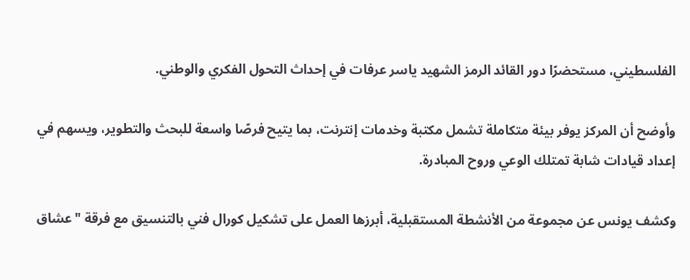الفلسطيني، مستحضرًا دور القائد الرمز الشهيد ياسر عرفات في إحداث التحول الفكري والوطني.

وأوضح أن المركز يوفر بيئة متكاملة تشمل مكتبة وخدمات إنترنت، بما يتيح فرصًا واسعة للبحث والتطوير، ويسهم في إعداد قيادات شابة تمتلك الوعي وروح المبادرة.

وكشف يونس عن مجموعة من الأنشطة المستقبلية، أبرزها العمل على تشكيل كورال فني بالتنسيق مع فرقة "عشاق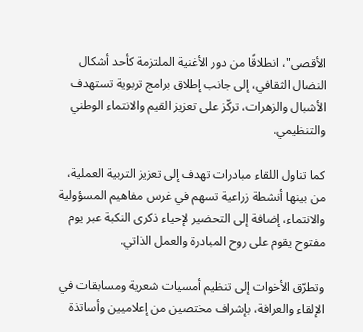الأقصى"، انطلاقًا من دور الأغنية الملتزمة كأحد أشكال النضال الثقافي، إلى جانب إطلاق برامج تربوية تستهدف الأشبال والزهرات، تركّز على تعزيز القيم والانتماء الوطني والتنظيمي.

كما تناول اللقاء مبادرات تهدف إلى تعزيز التربية العملية، من بينها أنشطة زراعية تسهم في غرس مفاهيم المسؤولية والانتماء، إضافة إلى التحضير لإحياء ذكرى النكبة عبر يوم مفتوح يقوم على روح المبادرة والعمل الذاتي.

وتطرّق الأخوات إلى تنظيم أمسيات شعرية ومسابقات في الإلقاء والعرافة، بإشراف مختصين من إعلاميين وأساتذة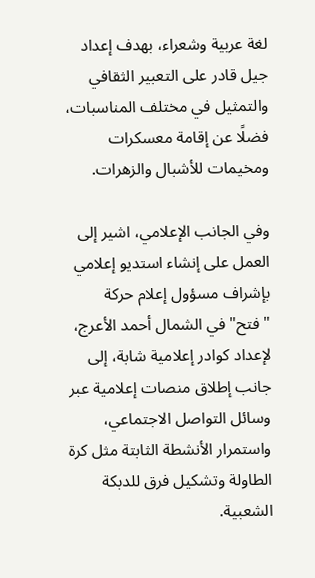لغة عربية وشعراء، بهدف إعداد جيل قادر على التعبير الثقافي والتمثيل في مختلف المناسبات، فضلًا عن إقامة معسكرات ومخيمات للأشبال والزهرات.

وفي الجانب الإعلامي، اشير إلى العمل على إنشاء استديو إعلامي بإشراف مسؤول إعلام حركة "فتح" في الشمال أحمد الأعرج، لإعداد كوادر إعلامية شابة، إلى جانب إطلاق منصات إعلامية عبر وسائل التواصل الاجتماعي، واستمرار الأنشطة الثابتة مثل كرة الطاولة وتشكيل فرق للدبكة الشعبية.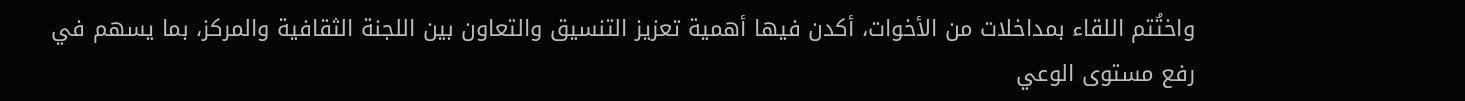واختُتم اللقاء بمداخلات من الأخوات، أكدن فيها أهمية تعزيز التنسيق والتعاون بين اللجنة الثقافية والمركز، بما يسهم في رفع مستوى الوعي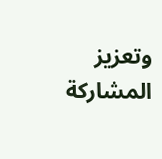وتعزيز المشاركة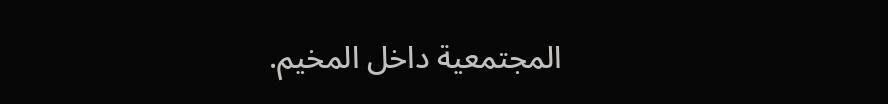المجتمعية داخل المخيم.